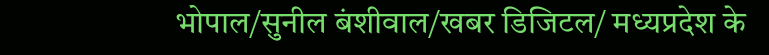भोपाल/सुनील बंशीवाल/खबर डिजिटल/ मध्यप्रदेश के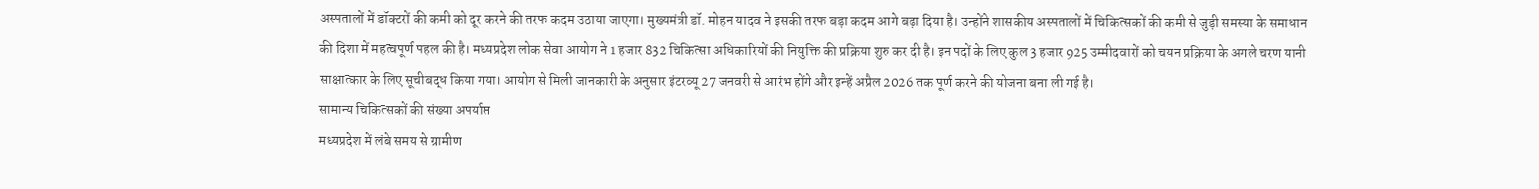अस्पतालों में डॉक्टरों की कमी को दूर करने की तरफ कदम उठाया जाएगा। मुख्यमंत्री डॉ. मोहन यादव ने इसकी तरफ बड़ा कदम आगे बढ़ा दिया है। उन्होंने शासकीय अस्पतालों में चिकित्सकों की कमी से जुड़ी समस्या के समाधान की दिशा में महत्वपूर्ण पहल की है। मध्यप्रदेश लोक सेवा आयोग ने 1 हजार 832 चिकित्सा अधिकारियों की नियुक्ति की प्रक्रिया शुरु कर दी है। इन पदों के लिए कुल 3 हजार 925 उम्मीदवारों को चयन प्रक्रिया के अगले चरण यानी साक्षात्कार के लिए सूचीबद्ध किया गया। आयोग से मिली जानकारी के अनुसार इंटरव्यू 27 जनवरी से आरंभ होंगे और इन्हें अप्रैल 2026 तक पूर्ण करने की योजना बना ली गई है।
सामान्य चिकित्सकों की संख्या अपर्याप्त
मध्यप्रदेश में लंबे समय से ग्रामीण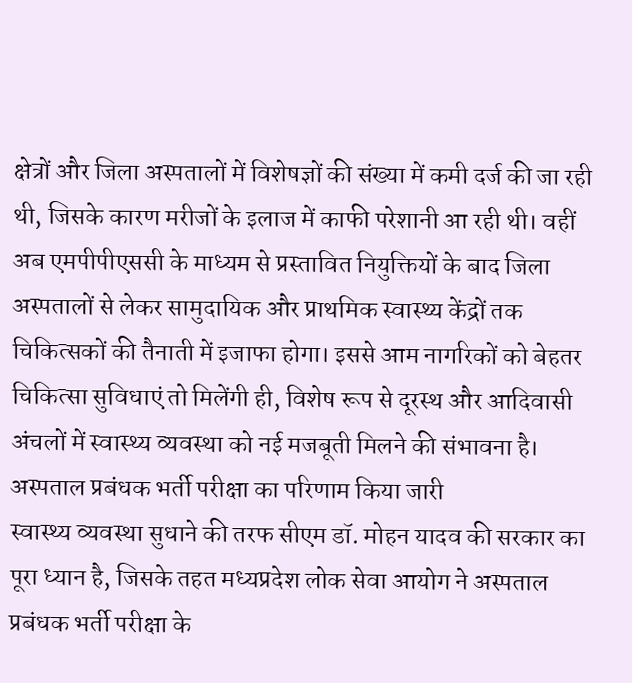क्षेत्रों और जिला अस्पतालों में विशेषज्ञों की संख्या में कमी दर्ज की जा रही थी, जिसके कारण मरीजों के इलाज में काफी परेशानी आ रही थी। वहीं अब एमपीपीएससी के माध्यम से प्रस्तावित नियुक्तियों के बाद जिला अस्पतालों से लेकर सामुदायिक और प्राथमिक स्वास्थ्य केंद्रों तक चिकित्सकों की तैनाती में इजाफा होगा। इससे आम नागरिकों को बेहतर चिकित्सा सुविधाएं तो मिलेंगी ही, विशेष रूप से दूरस्थ और आदिवासी अंचलों में स्वास्थ्य व्यवस्था को नई मजबूती मिलने की संभावना है।
अस्पताल प्रबंधक भर्ती परीक्षा का परिणाम किया जारी
स्वास्थ्य व्यवस्था सुधाने की तरफ सीएम डॉ. मोहन यादव की सरकार का पूरा ध्यान है, जिसके तहत मध्यप्रदेश लोक सेवा आयोग ने अस्पताल प्रबंधक भर्ती परीक्षा के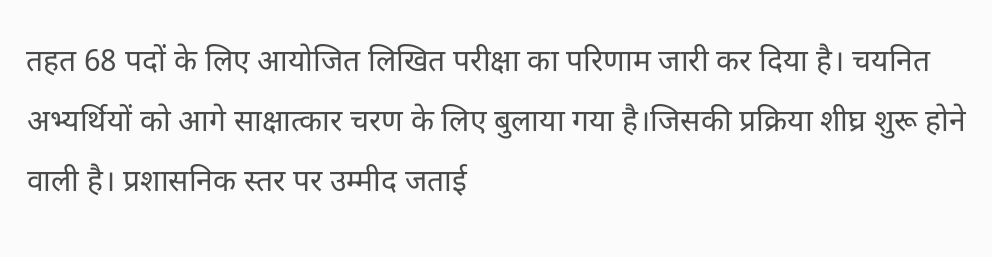तहत 68 पदों के लिए आयोजित लिखित परीक्षा का परिणाम जारी कर दिया है। चयनित अभ्यर्थियों को आगे साक्षात्कार चरण के लिए बुलाया गया है।जिसकी प्रक्रिया शीघ्र शुरू होने वाली है। प्रशासनिक स्तर पर उम्मीद जताई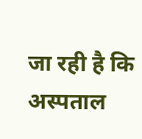जा रही है कि अस्पताल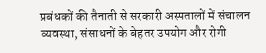प्रबंधकों की तैनाती से सरकारी अस्पतालों में संचालन व्यवस्था, संसाधनों के बेहतर उपयोग और रोगी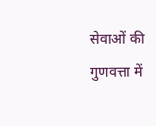सेवाओं की गुणवत्ता में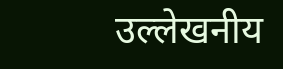उल्लेखनीय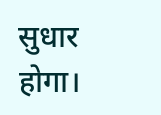सुधार होगा।